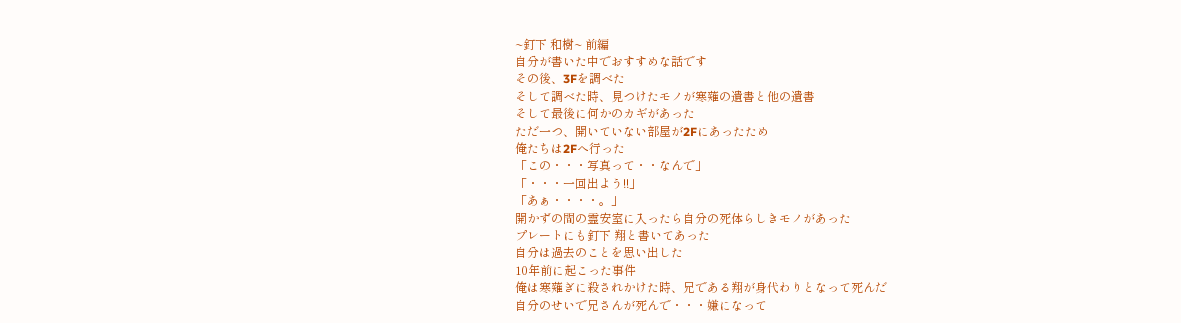~釘下 和樹~ 前編
自分が書いた中でおすすめな話です
その後、3Fを調べた
そして調べた時、見つけたモノが寒薙の遺書と他の遺書
そして最後に何かのカギがあった
ただ一つ、開いていない部屋が2Fにあったため
俺たちは2Fへ行った
「この・・・写真って・・なんで」
「・・・一回出よう!!」
「あぁ・・・・。」
開かずの間の霊安室に入ったら自分の死体らしきモノがあった
プレートにも釘下 翔と書いてあった
自分は過去のことを思い出した
10年前に起こった事件
俺は寒薙ぎに殺されかけた時、兄である翔が身代わりとなって死んだ
自分のせいで兄さんが死んで・・・嫌になって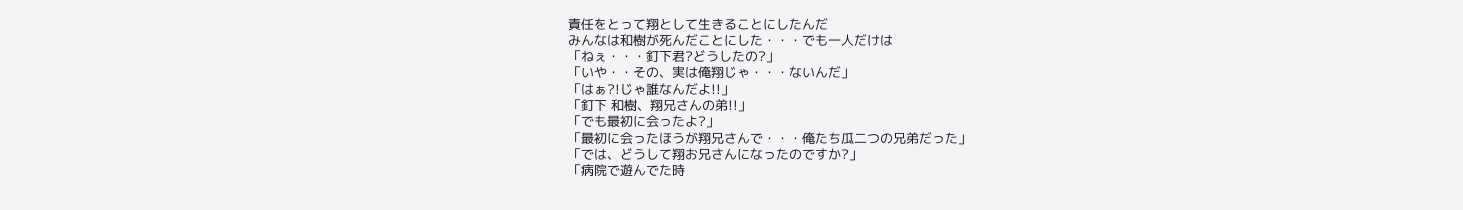責任をとって翔として生きることにしたんだ
みんなは和樹が死んだことにした・・・でも一人だけは
「ねぇ・・・釘下君?どうしたの?」
「いや・・その、実は俺翔じゃ・・・ないんだ」
「はぁ?!じゃ誰なんだよ!!」
「釘下 和樹、翔兄さんの弟!!」
「でも最初に会ったよ?」
「最初に会ったほうが翔兄さんで・・・俺たち瓜二つの兄弟だった」
「では、どうして翔お兄さんになったのですか?」
「病院で遊んでた時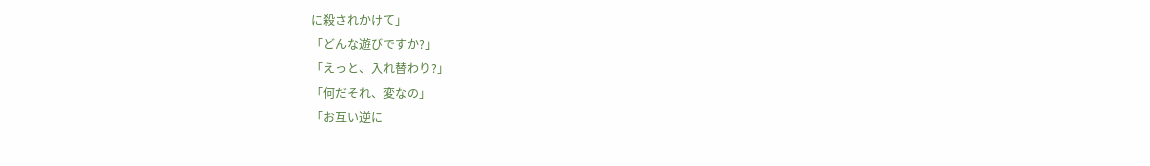に殺されかけて」
「どんな遊びですか?」
「えっと、入れ替わり?」
「何だそれ、変なの」
「お互い逆に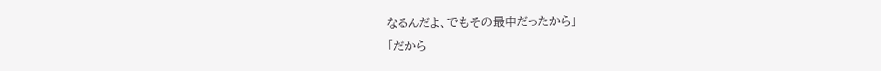なるんだよ、でもその最中だったから」
「だから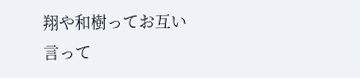翔や和樹ってお互い言って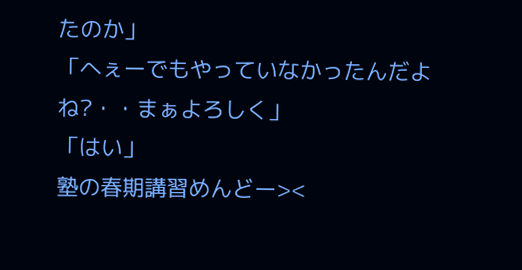たのか」
「へぇーでもやっていなかったんだよね?・・まぁよろしく」
「はい」
塾の春期講習めんどー><